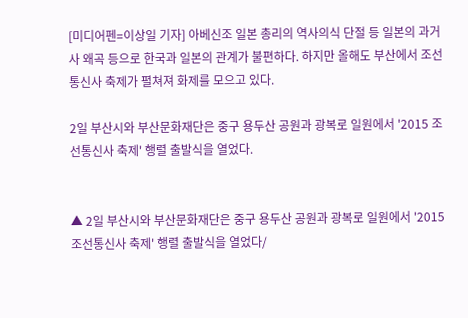[미디어펜=이상일 기자] 아베신조 일본 총리의 역사의식 단절 등 일본의 과거사 왜곡 등으로 한국과 일본의 관계가 불편하다. 하지만 올해도 부산에서 조선 통신사 축제가 펼쳐져 화제를 모으고 있다.

2일 부산시와 부산문화재단은 중구 용두산 공원과 광복로 일원에서 '2015 조선통신사 축제' 행렬 출발식을 열었다.


▲ 2일 부산시와 부산문화재단은 중구 용두산 공원과 광복로 일원에서 '2015 조선통신사 축제' 행렬 출발식을 열었다/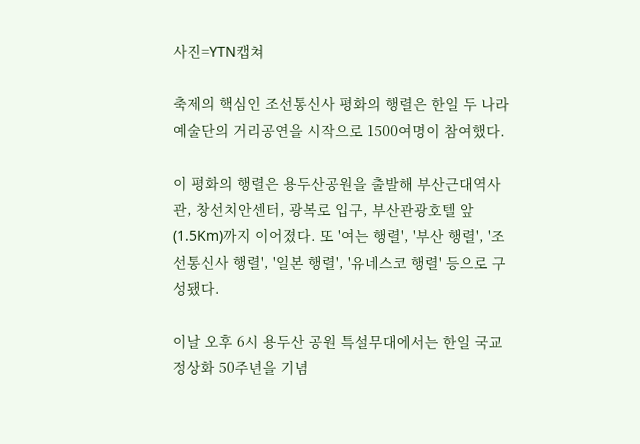사진=YTN캡쳐

축제의 핵심인 조선통신사 평화의 행렬은 한일 두 나라 예술단의 거리공연을 시작으로 1500여명이 참여했다.

이 평화의 행렬은 용두산공원을 출발해 부산근대역사관, 창선치안센터, 광복로 입구, 부산관광호텔 앞(1.5Km)까지 이어졌다. 또 '여는 행렬', '부산 행렬', '조선통신사 행렬', '일본 행렬', '유네스코 행렬' 등으로 구성됐다.

이날 오후 6시 용두산 공원 특설무대에서는 한일 국교 정상화 50주년을 기념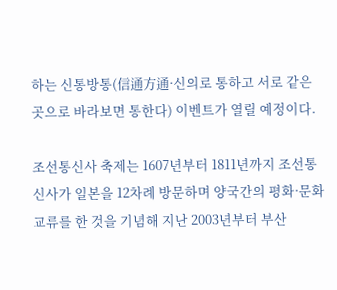하는 신통방통(信通方通·신의로 통하고 서로 같은 곳으로 바라보면 통한다) 이벤트가 열릴 예정이다.

조선통신사 축제는 1607년부터 1811년까지 조선통신사가 일본을 12차례 방문하며 양국간의 평화·문화교류를 한 것을 기념해 지난 2003년부터 부산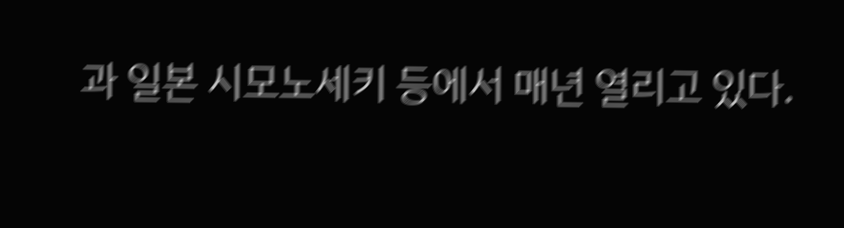과 일본 시모노세키 등에서 매년 열리고 있다.